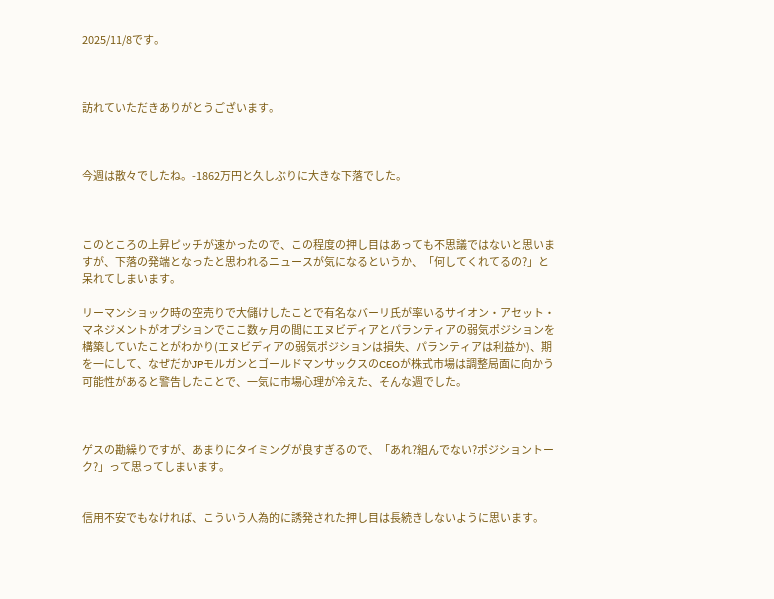2025/11/8です。



訪れていただきありがとうございます。



今週は散々でしたね。-1862万円と久しぶりに大きな下落でした。



このところの上昇ピッチが速かったので、この程度の押し目はあっても不思議ではないと思いますが、下落の発端となったと思われるニュースが気になるというか、「何してくれてるの?」と呆れてしまいます。

リーマンショック時の空売りで大儲けしたことで有名なバーリ氏が率いるサイオン・アセット・マネジメントがオプションでここ数ヶ月の間にエヌビディアとパランティアの弱気ポジションを構築していたことがわかり(エヌビディアの弱気ポジションは損失、パランティアは利益か)、期を一にして、なぜだかJPモルガンとゴールドマンサックスのCEOが株式市場は調整局面に向かう可能性があると警告したことで、一気に市場心理が冷えた、そんな週でした。



ゲスの勘繰りですが、あまりにタイミングが良すぎるので、「あれ?組んでない?ポジショントーク?」って思ってしまいます。


信用不安でもなければ、こういう人為的に誘発された押し目は長続きしないように思います。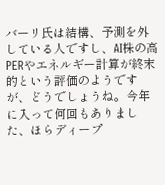バーリ氏は結構、予測を外している人ですし、AI株の高PERやエネルギー計算が終末的という評価のようですが、どうでしょうね。今年に入って何回もありました、ほらディープ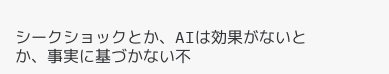シークショックとか、AIは効果がないとか、事実に基づかない不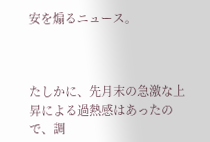安を煽るニュース。



たしかに、先月末の急激な上昇による過熱感はあったので、調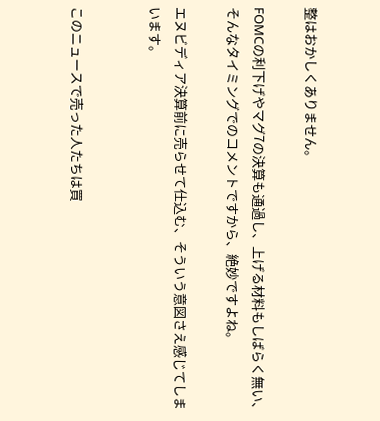整はおかしくありません。

FOMCの利下げやマグ7の決算も通過し、上げる材料もしばらく無い、そんなタイミングでのコメントですから、絶妙ですよね。

エヌビディア決算前に売らせて仕込む、そういう意図さえ感じてしまいます。


このニュースで売った人たちは買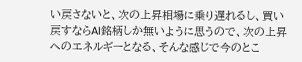い戻さないと、次の上昇相場に乗り遅れるし、買い戻すならAI銘柄しか無いように思うので、次の上昇へのエネルギーとなる、そんな感じで今のとこ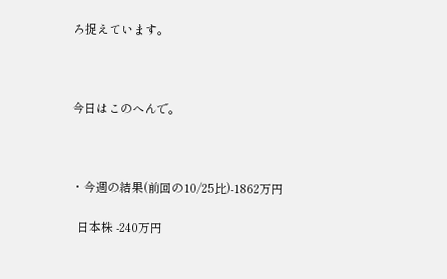ろ捉えています。



今日はこのへんで。



・今週の結果(前回の10/25比)-1862万円

  日本株 -240万円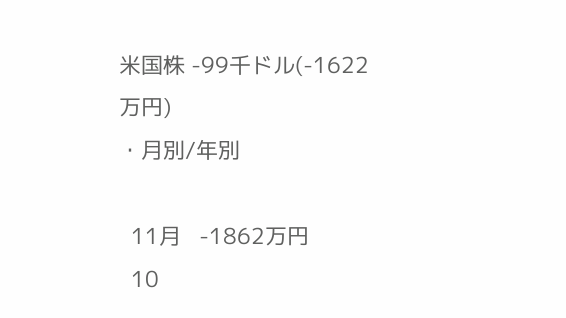米国株 -99千ドル(-1622万円)
・月別/年別

  11月   -1862万円
  10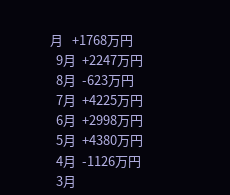月   +1768万円
  9月  +2247万円
  8月  -623万円
  7月  +4225万円
  6月  +2998万円
  5月  +4380万円
  4月  -1126万円
  3月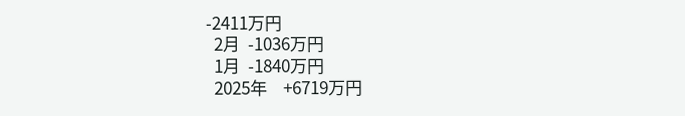-2411万円
  2月  -1036万円
  1月  -1840万円
  2025年    +6719万円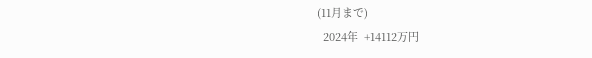(11月まで)
  2024年  +14112万円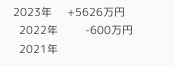2023年     +5626万円
  2022年         -600万円
  2021年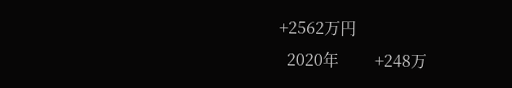+2562万円
  2020年         +248万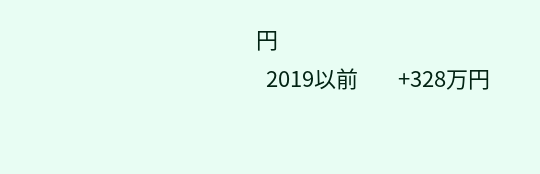円
  2019以前        +328万円